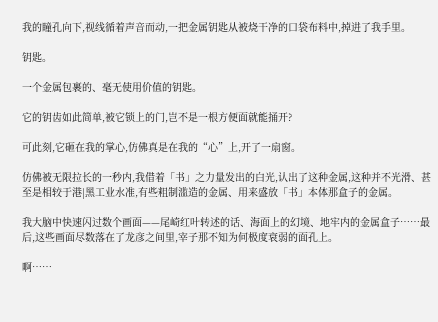我的瞳孔向下,视线循着声音而动,一把金属钥匙从被烧干净的口袋布料中,掉进了我手里。

钥匙。

一个金属包裹的、毫无使用价值的钥匙。

它的钥齿如此简单,被它锁上的门,岂不是一根方便面就能捅开?

可此刻,它砸在我的掌心,仿佛真是在我的“心”上,开了一扇窗。

仿佛被无限拉长的一秒内,我借着「书」之力量发出的白光,认出了这种金属,这种并不光滑、甚至是相较于港|黑工业水准,有些粗制滥造的金属、用来盛放「书」本体那盒子的金属。

我大脑中快速闪过数个画面——尾崎红叶转述的话、海面上的幻境、地牢内的金属盒子……最后,这些画面尽数落在了龙彦之间里,宰子那不知为何极度衰弱的面孔上。

啊……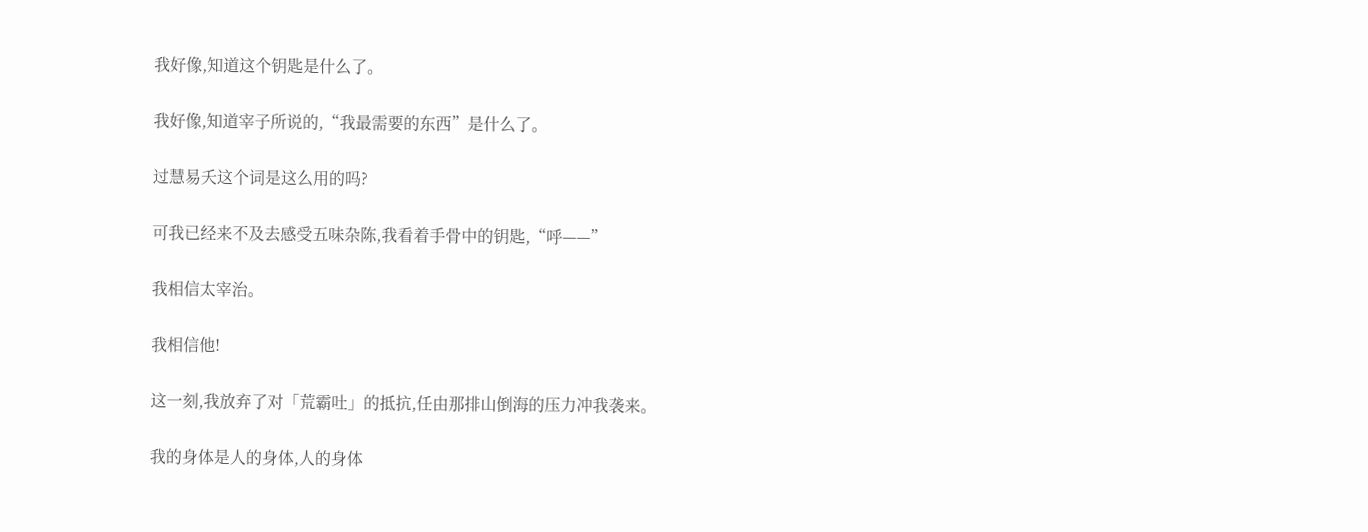我好像,知道这个钥匙是什么了。

我好像,知道宰子所说的,“我最需要的东西”是什么了。

过慧易夭这个词是这么用的吗?

可我已经来不及去感受五味杂陈,我看着手骨中的钥匙,“呼——”

我相信太宰治。

我相信他!

这一刻,我放弃了对「荒霸吐」的抵抗,任由那排山倒海的压力冲我袭来。

我的身体是人的身体,人的身体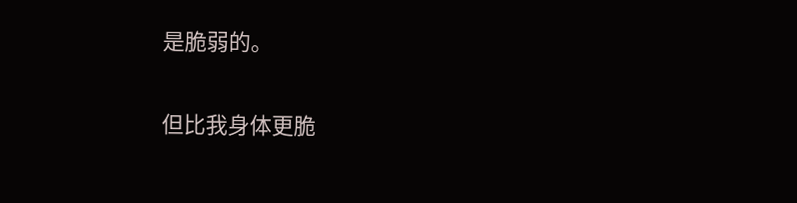是脆弱的。

但比我身体更脆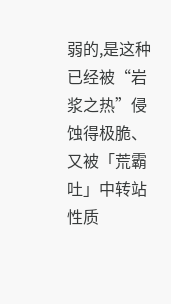弱的,是这种已经被“岩浆之热”侵蚀得极脆、又被「荒霸吐」中转站性质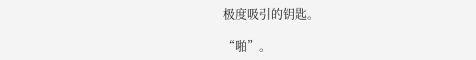极度吸引的钥匙。

“啪”。